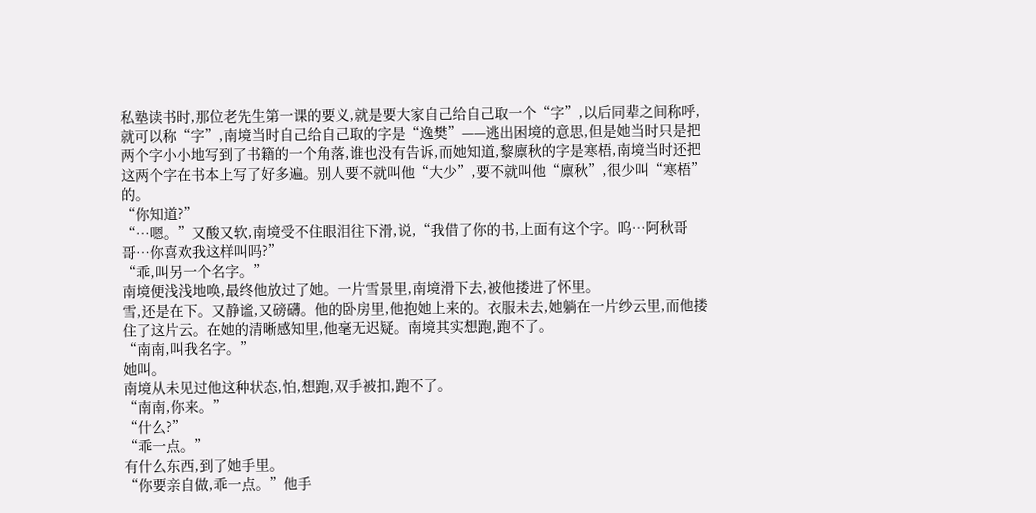私塾读书时,那位老先生第一课的要义,就是要大家自己给自己取一个“字”,以后同辈之间称呼,就可以称“字”,南境当时自己给自己取的字是“逸樊”——逃出困境的意思,但是她当时只是把两个字小小地写到了书籍的一个角落,谁也没有告诉,而她知道,黎廪秋的字是寒梧,南境当时还把这两个字在书本上写了好多遍。别人要不就叫他“大少”,要不就叫他“廪秋”,很少叫“寒梧”的。
“你知道?”
“…嗯。”又酸又软,南境受不住眼泪往下滑,说,“我借了你的书,上面有这个字。呜…阿秋哥哥…你喜欢我这样叫吗?”
“乖,叫另一个名字。”
南境便浅浅地唤,最终他放过了她。一片雪景里,南境滑下去,被他搂进了怀里。
雪,还是在下。又静谧,又磅礴。他的卧房里,他抱她上来的。衣服未去,她躺在一片纱云里,而他搂住了这片云。在她的清晰感知里,他毫无迟疑。南境其实想跑,跑不了。
“南南,叫我名字。”
她叫。
南境从未见过他这种状态,怕,想跑,双手被扣,跑不了。
“南南,你来。”
“什么?”
“乖一点。”
有什么东西,到了她手里。
“你要亲自做,乖一点。”他手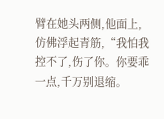臂在她头两侧,他面上,仿佛浮起青筋,“我怕我控不了,伤了你。你要乖一点,千万别退缩。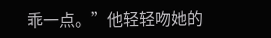乖一点。”他轻轻吻她的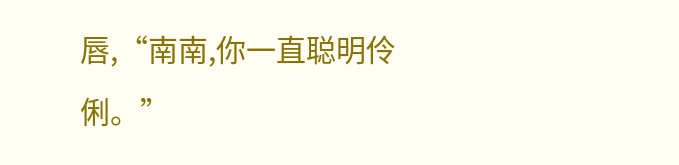唇,“南南,你一直聪明伶俐。”